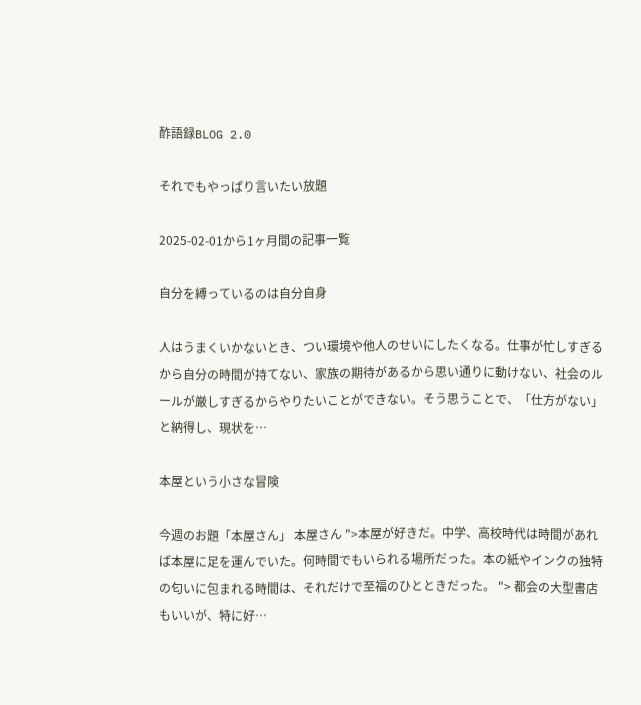酢語録BLOG 2.0

それでもやっぱり言いたい放題

2025-02-01から1ヶ月間の記事一覧

自分を縛っているのは自分自身

人はうまくいかないとき、つい環境や他人のせいにしたくなる。仕事が忙しすぎるから自分の時間が持てない、家族の期待があるから思い通りに動けない、社会のルールが厳しすぎるからやりたいことができない。そう思うことで、「仕方がない」と納得し、現状を…

本屋という小さな冒険

今週のお題「本屋さん」 本屋さん ">本屋が好きだ。中学、高校時代は時間があれば本屋に足を運んでいた。何時間でもいられる場所だった。本の紙やインクの独特の匂いに包まれる時間は、それだけで至福のひとときだった。 "> 都会の大型書店もいいが、特に好…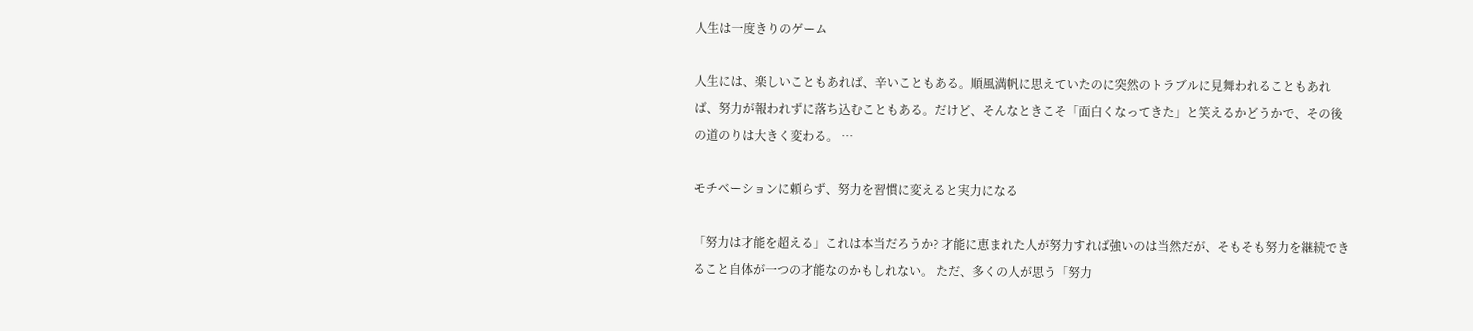人生は一度きりのゲーム

人生には、楽しいこともあれば、辛いこともある。順風満帆に思えていたのに突然のトラブルに見舞われることもあれば、努力が報われずに落ち込むこともある。だけど、そんなときこそ「面白くなってきた」と笑えるかどうかで、その後の道のりは大きく変わる。 …

モチベーションに頼らず、努力を習慣に変えると実力になる

「努力は才能を超える」これは本当だろうか? 才能に恵まれた人が努力すれば強いのは当然だが、そもそも努力を継続できること自体が一つの才能なのかもしれない。 ただ、多くの人が思う「努力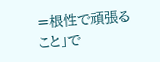=根性で頑張ること」で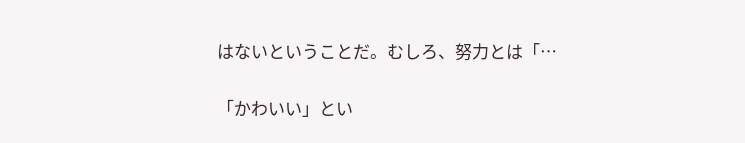はないということだ。むしろ、努力とは「…

「かわいい」とい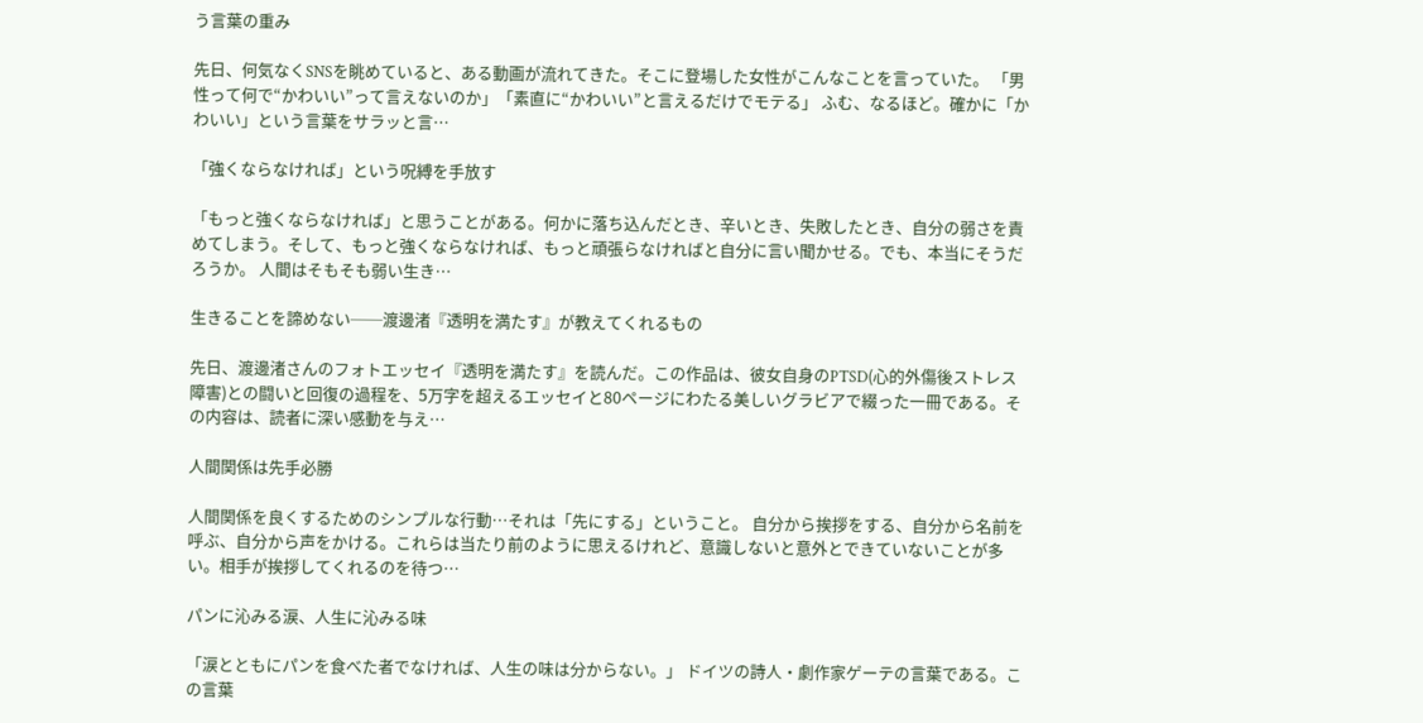う言葉の重み

先日、何気なくSNSを眺めていると、ある動画が流れてきた。そこに登場した女性がこんなことを言っていた。 「男性って何で“かわいい”って言えないのか」「素直に“かわいい”と言えるだけでモテる」 ふむ、なるほど。確かに「かわいい」という言葉をサラッと言…

「強くならなければ」という呪縛を手放す

「もっと強くならなければ」と思うことがある。何かに落ち込んだとき、辛いとき、失敗したとき、自分の弱さを責めてしまう。そして、もっと強くならなければ、もっと頑張らなければと自分に言い聞かせる。でも、本当にそうだろうか。 人間はそもそも弱い生き…

生きることを諦めない──渡邊渚『透明を満たす』が教えてくれるもの

先日、渡邊渚さんのフォトエッセイ『透明を満たす』を読んだ。この作品は、彼女自身のPTSD(心的外傷後ストレス障害)との闘いと回復の過程を、5万字を超えるエッセイと80ページにわたる美しいグラビアで綴った一冊である。その内容は、読者に深い感動を与え…

人間関係は先手必勝

人間関係を良くするためのシンプルな行動…それは「先にする」ということ。 自分から挨拶をする、自分から名前を呼ぶ、自分から声をかける。これらは当たり前のように思えるけれど、意識しないと意外とできていないことが多い。相手が挨拶してくれるのを待つ…

パンに沁みる涙、人生に沁みる味

「涙とともにパンを食べた者でなければ、人生の味は分からない。」 ドイツの詩人・劇作家ゲーテの言葉である。この言葉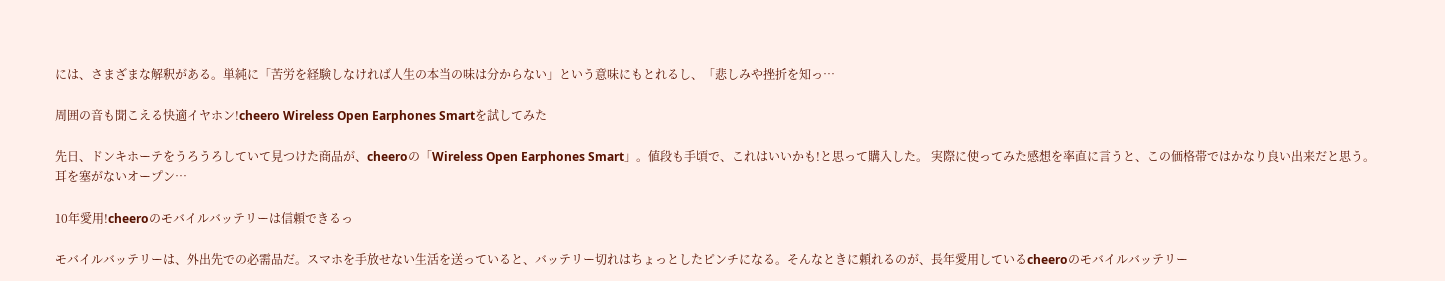には、さまざまな解釈がある。単純に「苦労を経験しなければ人生の本当の味は分からない」という意味にもとれるし、「悲しみや挫折を知っ…

周囲の音も聞こえる快適イヤホン!cheero Wireless Open Earphones Smartを試してみた

先日、ドンキホーテをうろうろしていて見つけた商品が、cheeroの「Wireless Open Earphones Smart」。値段も手頃で、これはいいかも!と思って購入した。 実際に使ってみた感想を率直に言うと、この価格帯ではかなり良い出来だと思う。耳を塞がないオープン…

10年愛用!cheeroのモバイルバッテリーは信頼できるっ

モバイルバッテリーは、外出先での必需品だ。スマホを手放せない生活を送っていると、バッテリー切れはちょっとしたピンチになる。そんなときに頼れるのが、長年愛用しているcheeroのモバイルバッテリー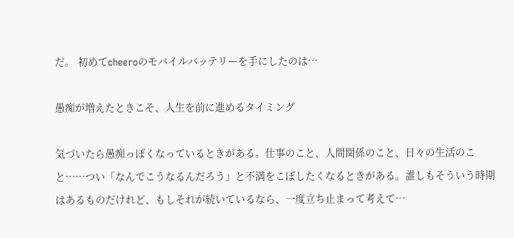だ。 初めてcheeroのモバイルバッテリーを手にしたのは…

愚痴が増えたときこそ、人生を前に進めるタイミング

気づいたら愚痴っぽくなっているときがある。仕事のこと、人間関係のこと、日々の生活のこと……つい「なんでこうなるんだろう」と不満をこぼしたくなるときがある。誰しもそういう時期はあるものだけれど、もしそれが続いているなら、一度立ち止まって考えて…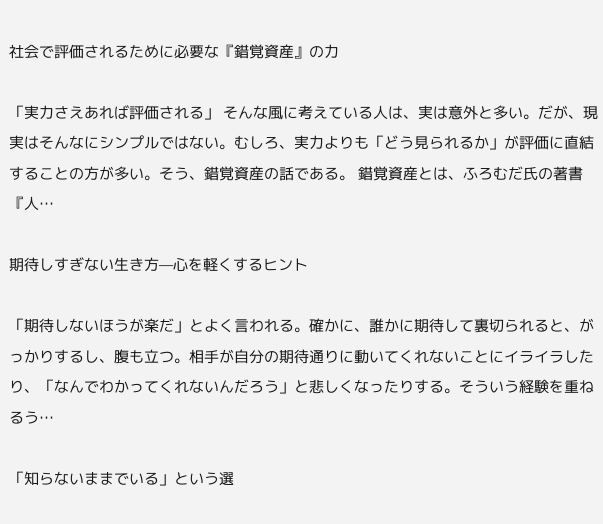社会で評価されるために必要な『錯覚資産』の力

「実力さえあれば評価される」 そんな風に考えている人は、実は意外と多い。だが、現実はそんなにシンプルではない。むしろ、実力よりも「どう見られるか」が評価に直結することの方が多い。そう、錯覚資産の話である。 錯覚資産とは、ふろむだ氏の著書『人…

期待しすぎない生き方—心を軽くするヒント

「期待しないほうが楽だ」とよく言われる。確かに、誰かに期待して裏切られると、がっかりするし、腹も立つ。相手が自分の期待通りに動いてくれないことにイライラしたり、「なんでわかってくれないんだろう」と悲しくなったりする。そういう経験を重ねるう…

「知らないままでいる」という選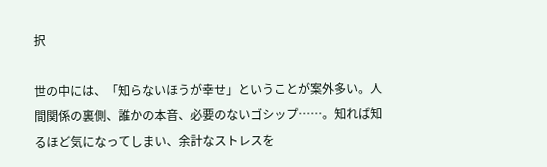択

世の中には、「知らないほうが幸せ」ということが案外多い。人間関係の裏側、誰かの本音、必要のないゴシップ……。知れば知るほど気になってしまい、余計なストレスを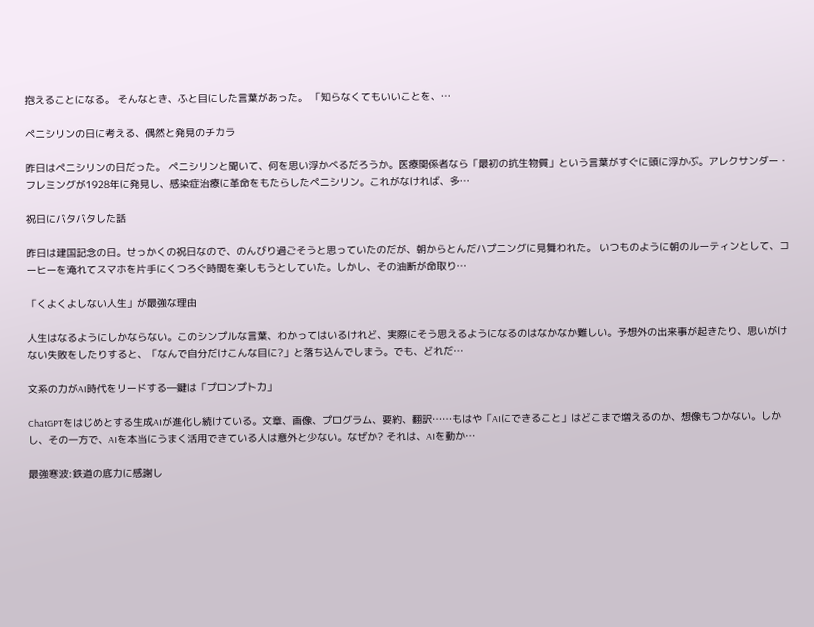抱えることになる。 そんなとき、ふと目にした言葉があった。 「知らなくてもいいことを、…

ペニシリンの日に考える、偶然と発見のチカラ

昨日はペニシリンの日だった。 ペニシリンと聞いて、何を思い浮かべるだろうか。医療関係者なら「最初の抗生物質」という言葉がすぐに頭に浮かぶ。アレクサンダー・フレミングが1928年に発見し、感染症治療に革命をもたらしたペニシリン。これがなければ、多…

祝日にバタバタした話

昨日は建国記念の日。せっかくの祝日なので、のんびり過ごそうと思っていたのだが、朝からとんだハプニングに見舞われた。 いつものように朝のルーティンとして、コーヒーを淹れてスマホを片手にくつろぐ時間を楽しもうとしていた。しかし、その油断が命取り…

「くよくよしない人生」が最強な理由

人生はなるようにしかならない。このシンプルな言葉、わかってはいるけれど、実際にそう思えるようになるのはなかなか難しい。予想外の出来事が起きたり、思いがけない失敗をしたりすると、「なんで自分だけこんな目に?」と落ち込んでしまう。でも、どれだ…

文系の力がAI時代をリードする―鍵は「プロンプト力」

ChatGPTをはじめとする生成AIが進化し続けている。文章、画像、プログラム、要約、翻訳……もはや「AIにできること」はどこまで増えるのか、想像もつかない。しかし、その一方で、AIを本当にうまく活用できている人は意外と少ない。なぜか? それは、AIを動か…

最強寒波:鉄道の底力に感謝し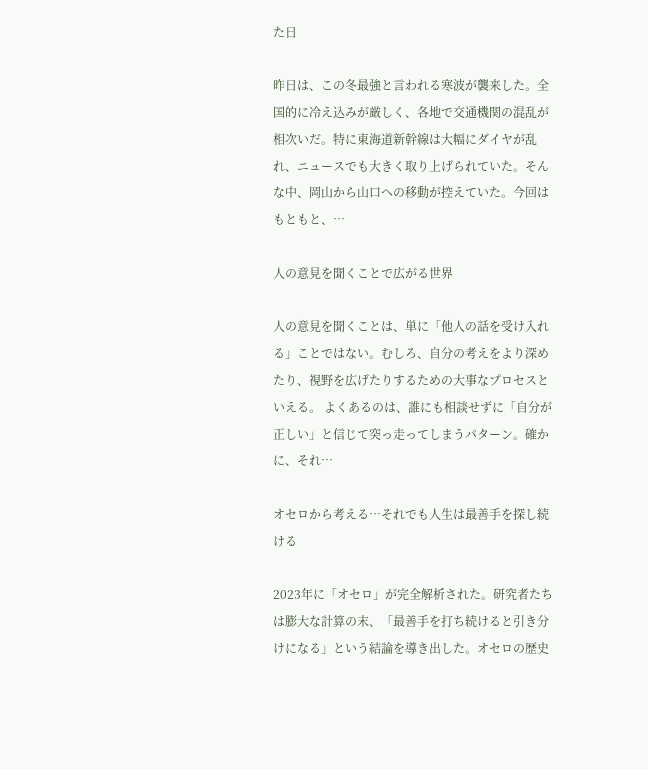た日

昨日は、この冬最強と言われる寒波が襲来した。全国的に冷え込みが厳しく、各地で交通機関の混乱が相次いだ。特に東海道新幹線は大幅にダイヤが乱れ、ニュースでも大きく取り上げられていた。そんな中、岡山から山口への移動が控えていた。今回はもともと、…

人の意見を聞くことで広がる世界

人の意見を聞くことは、単に「他人の話を受け入れる」ことではない。むしろ、自分の考えをより深めたり、視野を広げたりするための大事なプロセスといえる。 よくあるのは、誰にも相談せずに「自分が正しい」と信じて突っ走ってしまうパターン。確かに、それ…

オセロから考える…それでも人生は最善手を探し続ける

2023年に「オセロ」が完全解析された。研究者たちは膨大な計算の末、「最善手を打ち続けると引き分けになる」という結論を導き出した。オセロの歴史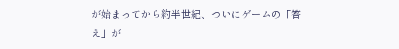が始まってから約半世紀、ついにゲームの「答え」が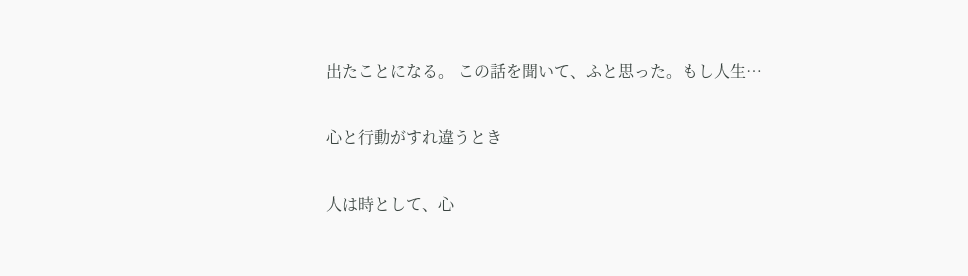出たことになる。 この話を聞いて、ふと思った。もし人生…

心と行動がすれ違うとき

人は時として、心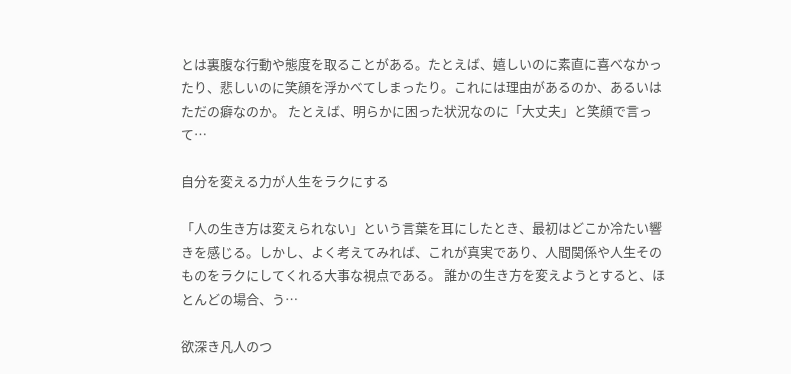とは裏腹な行動や態度を取ることがある。たとえば、嬉しいのに素直に喜べなかったり、悲しいのに笑顔を浮かべてしまったり。これには理由があるのか、あるいはただの癖なのか。 たとえば、明らかに困った状況なのに「大丈夫」と笑顔で言って…

自分を変える力が人生をラクにする

「人の生き方は変えられない」という言葉を耳にしたとき、最初はどこか冷たい響きを感じる。しかし、よく考えてみれば、これが真実であり、人間関係や人生そのものをラクにしてくれる大事な視点である。 誰かの生き方を変えようとすると、ほとんどの場合、う…

欲深き凡人のつ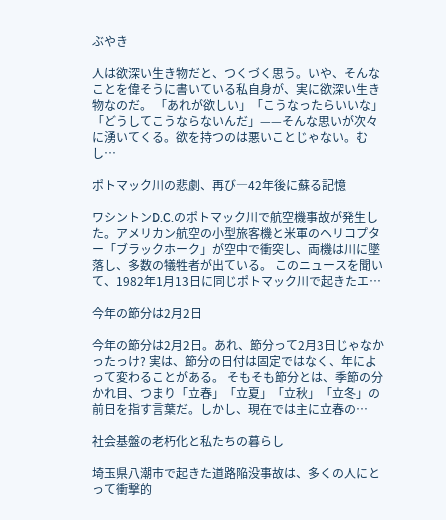ぶやき

人は欲深い生き物だと、つくづく思う。いや、そんなことを偉そうに書いている私自身が、実に欲深い生き物なのだ。 「あれが欲しい」「こうなったらいいな」「どうしてこうならないんだ」——そんな思いが次々に湧いてくる。欲を持つのは悪いことじゃない。むし…

ポトマック川の悲劇、再び―42年後に蘇る記憶

ワシントンD.C.のポトマック川で航空機事故が発生した。アメリカン航空の小型旅客機と米軍のヘリコプター「ブラックホーク」が空中で衝突し、両機は川に墜落し、多数の犠牲者が出ている。 このニュースを聞いて、1982年1月13日に同じポトマック川で起きたエ…

今年の節分は2月2日

今年の節分は2月2日。あれ、節分って2月3日じゃなかったっけ? 実は、節分の日付は固定ではなく、年によって変わることがある。 そもそも節分とは、季節の分かれ目、つまり「立春」「立夏」「立秋」「立冬」の前日を指す言葉だ。しかし、現在では主に立春の…

社会基盤の老朽化と私たちの暮らし

埼玉県八潮市で起きた道路陥没事故は、多くの人にとって衝撃的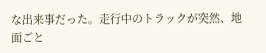な出来事だった。走行中のトラックが突然、地面ごと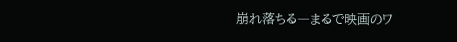崩れ落ちる―まるで映画のワ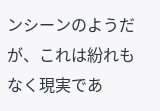ンシーンのようだが、これは紛れもなく現実であ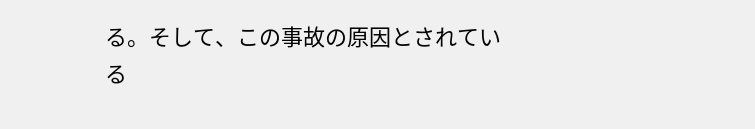る。そして、この事故の原因とされている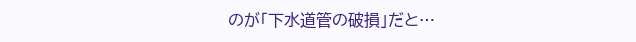のが「下水道管の破損」だと…